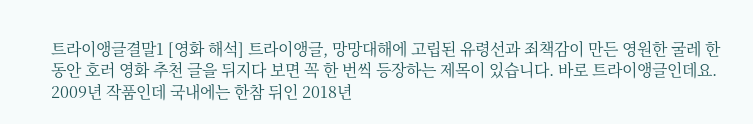트라이앵글결말1 [영화 해석] 트라이앵글, 망망대해에 고립된 유령선과 죄책감이 만든 영원한 굴레 한동안 호러 영화 추천 글을 뒤지다 보면 꼭 한 번씩 등장하는 제목이 있습니다. 바로 트라이앵글인데요. 2009년 작품인데 국내에는 한참 뒤인 2018년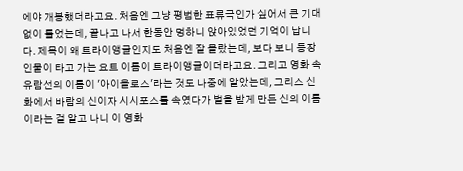에야 개봉했더라고요. 처음엔 그냥 평범한 표류극인가 싶어서 큰 기대 없이 틀었는데, 끝나고 나서 한동안 멍하니 앉아있었던 기억이 납니다. 제목이 왜 트라이앵글인지도 처음엔 잘 몰랐는데, 보다 보니 등장인물이 타고 가는 요트 이름이 트라이앵글이더라고요. 그리고 영화 속 유람선의 이름이 '아이올로스'라는 것도 나중에 알았는데, 그리스 신화에서 바람의 신이자 시시포스를 속였다가 벌을 받게 만든 신의 이름이라는 걸 알고 나니 이 영화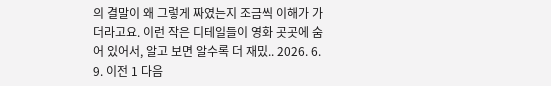의 결말이 왜 그렇게 짜였는지 조금씩 이해가 가더라고요. 이런 작은 디테일들이 영화 곳곳에 숨어 있어서, 알고 보면 알수록 더 재밌.. 2026. 6. 9. 이전 1 다음